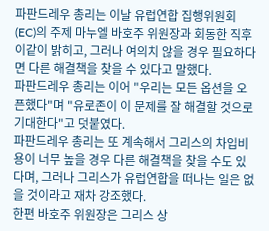파판드레우 총리는 이날 유럽연합 집행위원회(EC)의 주제 마누엘 바호주 위원장과 회동한 직후 이같이 밝히고, 그러나 여의치 않을 경우 필요하다면 다른 해결책을 찾을 수 있다고 말했다.
파판드레우 총리는 이어 "우리는 모든 옵션을 오픈했다"며 "유로존이 이 문제를 잘 해결할 것으로 기대한다"고 덧붙였다.
파판드레우 총리는 또 계속해서 그리스의 차입비용이 너무 높을 경우 다른 해결책을 찾을 수도 있다며, 그러나 그리스가 유럽연합을 떠나는 일은 없을 것이라고 재차 강조했다.
한편 바호주 위원장은 그리스 상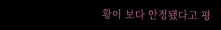황이 보다 안정됐다고 평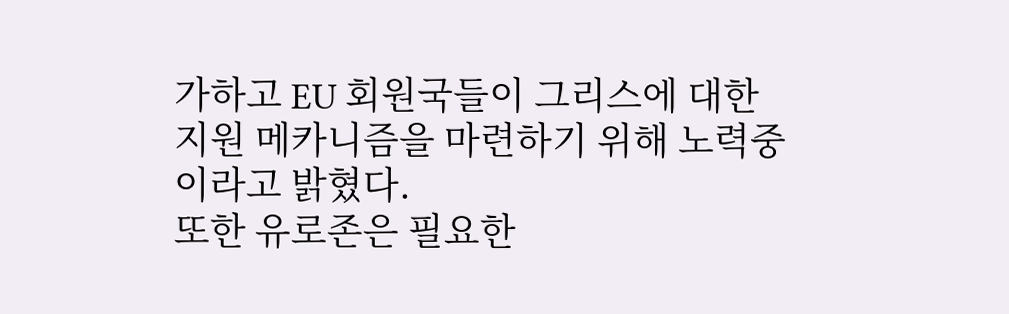가하고 EU 회원국들이 그리스에 대한 지원 메카니즘을 마련하기 위해 노력중이라고 밝혔다.
또한 유로존은 필요한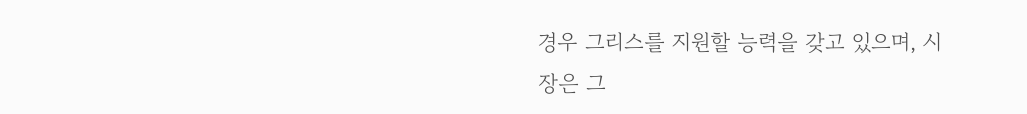경우 그리스를 지원할 능력을 갖고 있으며, 시장은 그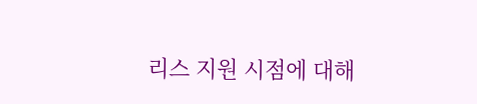리스 지원 시점에 대해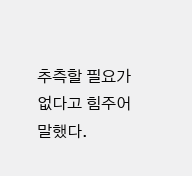추측할 필요가 없다고 힘주어 말했다.